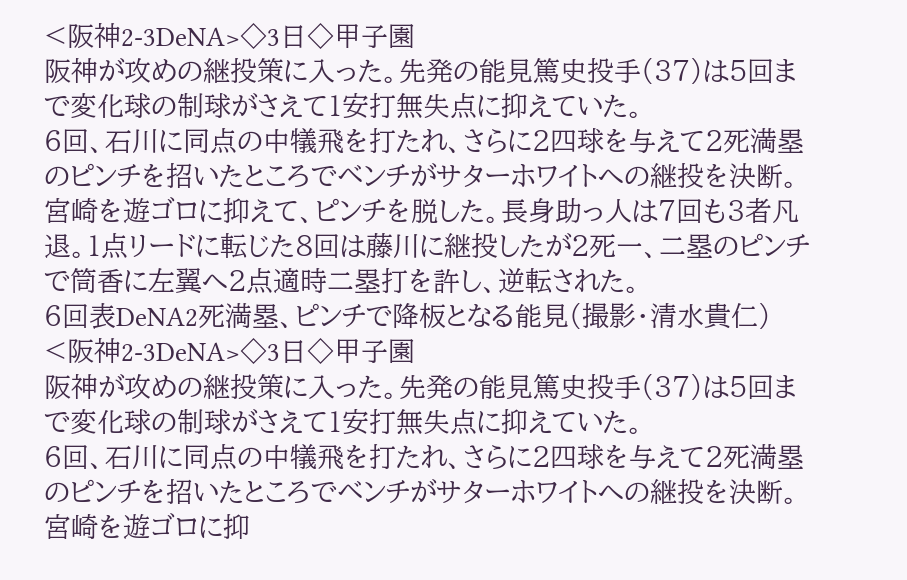<阪神2-3DeNA>◇3日◇甲子園
阪神が攻めの継投策に入った。先発の能見篤史投手(37)は5回まで変化球の制球がさえて1安打無失点に抑えていた。
6回、石川に同点の中犠飛を打たれ、さらに2四球を与えて2死満塁のピンチを招いたところでベンチがサターホワイトへの継投を決断。宮崎を遊ゴロに抑えて、ピンチを脱した。長身助っ人は7回も3者凡退。1点リードに転じた8回は藤川に継投したが2死一、二塁のピンチで筒香に左翼へ2点適時二塁打を許し、逆転された。
6回表DeNA2死満塁、ピンチで降板となる能見(撮影・清水貴仁)
<阪神2-3DeNA>◇3日◇甲子園
阪神が攻めの継投策に入った。先発の能見篤史投手(37)は5回まで変化球の制球がさえて1安打無失点に抑えていた。
6回、石川に同点の中犠飛を打たれ、さらに2四球を与えて2死満塁のピンチを招いたところでベンチがサターホワイトへの継投を決断。宮崎を遊ゴロに抑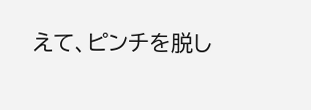えて、ピンチを脱し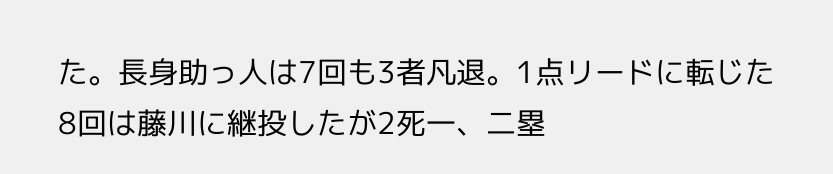た。長身助っ人は7回も3者凡退。1点リードに転じた8回は藤川に継投したが2死一、二塁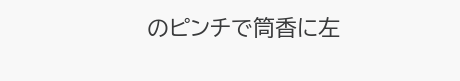のピンチで筒香に左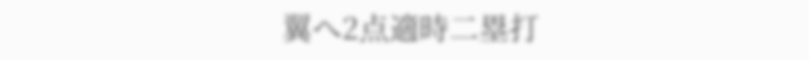翼へ2点適時二塁打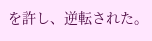を許し、逆転された。